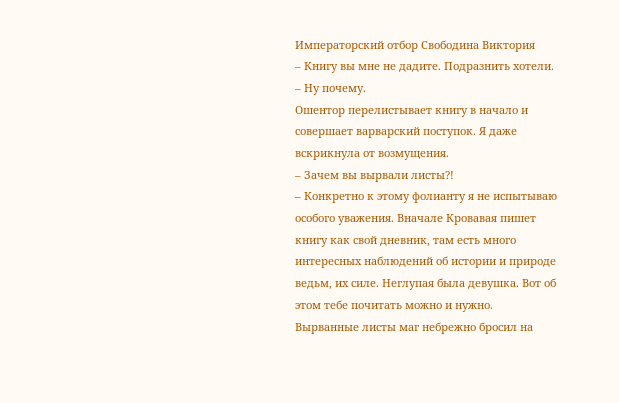Императорский отбор Свободина Виктория
– Книгу вы мне не дадите. Подразнить хотели.
– Ну почему.
Ошентор перелистывает книгу в начало и совершает варварский поступок. Я даже вскрикнула от возмущения.
– Зачем вы вырвали листы?!
– Конкретно к этому фолианту я не испытываю особого уважения. Вначале Кровавая пишет книгу как свой дневник, там есть много интересных наблюдений об истории и природе ведьм, их силе. Неглупая была девушка. Вот об этом тебе почитать можно и нужно.
Вырванные листы маг небрежно бросил на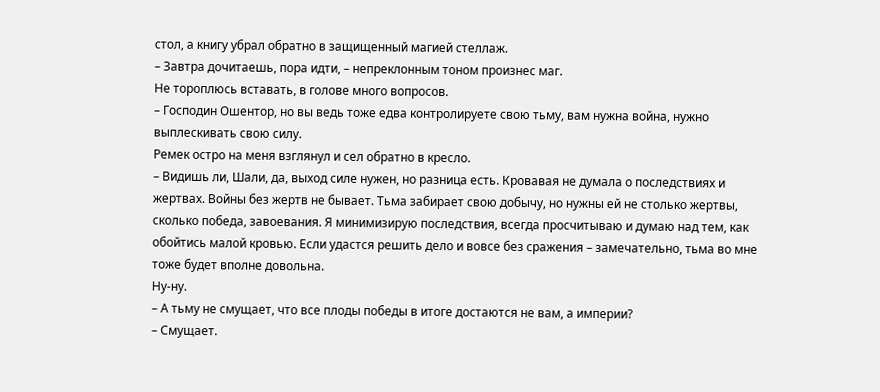стол, а книгу убрал обратно в защищенный магией стеллаж.
– Завтра дочитаешь, пора идти, – непреклонным тоном произнес маг.
Не тороплюсь вставать, в голове много вопросов.
– Господин Ошентор, но вы ведь тоже едва контролируете свою тьму, вам нужна война, нужно выплескивать свою силу.
Ремек остро на меня взглянул и сел обратно в кресло.
– Видишь ли, Шали, да, выход силе нужен, но разница есть. Кровавая не думала о последствиях и жертвах. Войны без жертв не бывает. Тьма забирает свою добычу, но нужны ей не столько жертвы, сколько победа, завоевания. Я минимизирую последствия, всегда просчитываю и думаю над тем, как обойтись малой кровью. Если удастся решить дело и вовсе без сражения – замечательно, тьма во мне тоже будет вполне довольна.
Ну-ну.
– А тьму не смущает, что все плоды победы в итоге достаются не вам, а империи?
– Смущает.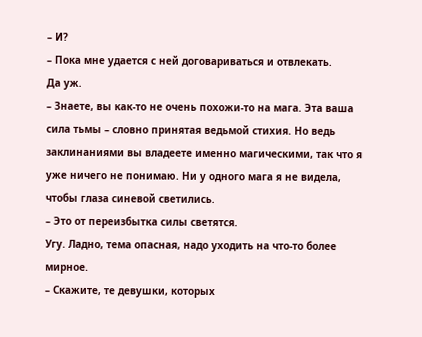– И?
– Пока мне удается с ней договариваться и отвлекать.
Да уж.
– Знаете, вы как-то не очень похожи-то на мага. Эта ваша сила тьмы – словно принятая ведьмой стихия. Но ведь заклинаниями вы владеете именно магическими, так что я уже ничего не понимаю. Ни у одного мага я не видела, чтобы глаза синевой светились.
– Это от переизбытка силы светятся.
Угу. Ладно, тема опасная, надо уходить на что-то более мирное.
– Скажите, те девушки, которых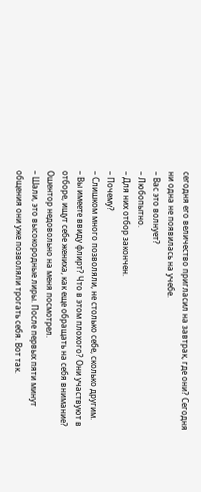сегодня его величество пригласил на завтрак, где они? Сегодня ни одна не появилась на учебе.
– Вас это волнует?
– Любопытно.
– Для них отбор закончен.
– Почему?
– Слишком много позволяли, не столько себе, сколько другим.
– Вы имеете ввиду флирт? Что в этом плохого? Они участвуют в отборе, ищут себе жениха, как еще обращать на себя внимание?
Ошентор недовольно на меня посмотрел.
– Шали, это высокородные лиры. После первых пяти минут общения они уже позволяли трогать себя. Вот так.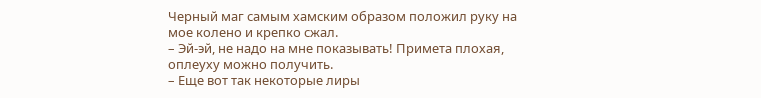Черный маг самым хамским образом положил руку на мое колено и крепко сжал.
– Эй-эй, не надо на мне показывать! Примета плохая, оплеуху можно получить.
– Еще вот так некоторые лиры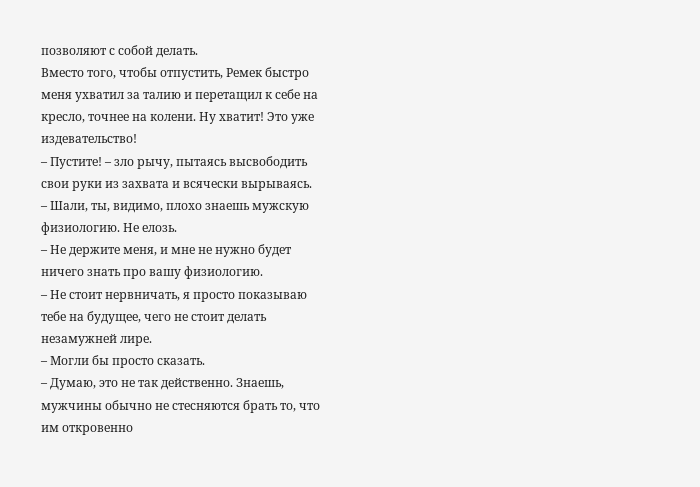позволяют с собой делать.
Вместо того, чтобы отпустить, Ремек быстро меня ухватил за талию и перетащил к себе на кресло, точнее на колени. Ну хватит! Это уже издевательство!
– Пустите! – зло рычу, пытаясь высвободить свои руки из захвата и всячески вырываясь.
– Шали, ты, видимо, плохо знаешь мужскую физиологию. Не елозь.
– Не держите меня, и мне не нужно будет ничего знать про вашу физиологию.
– Не стоит нервничать, я просто показываю тебе на будущее, чего не стоит делать незамужней лире.
– Могли бы просто сказать.
– Думаю, это не так действенно. Знаешь, мужчины обычно не стесняются брать то, что им откровенно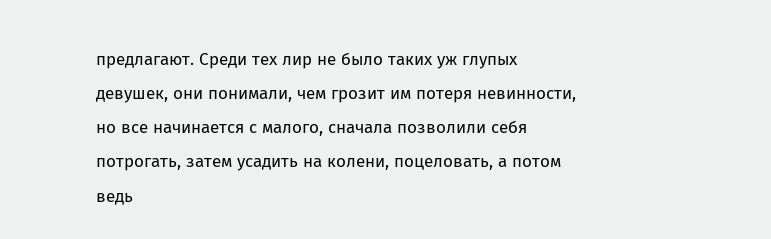предлагают. Среди тех лир не было таких уж глупых девушек, они понимали, чем грозит им потеря невинности, но все начинается с малого, сначала позволили себя потрогать, затем усадить на колени, поцеловать, а потом ведь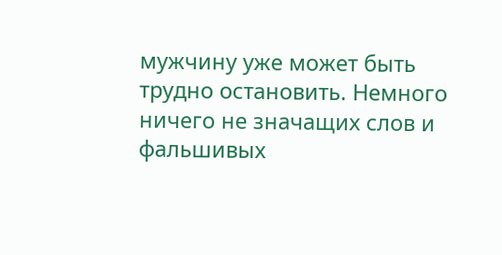мужчину уже может быть трудно остановить. Немного ничего не значащих слов и фальшивых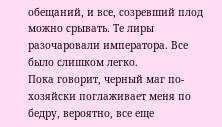обещаний, и все, созревший плод можно срывать. Те лиры разочаровали императора. Все было слишком легко.
Пока говорит, черный маг по-хозяйски поглаживает меня по бедру, вероятно, все еще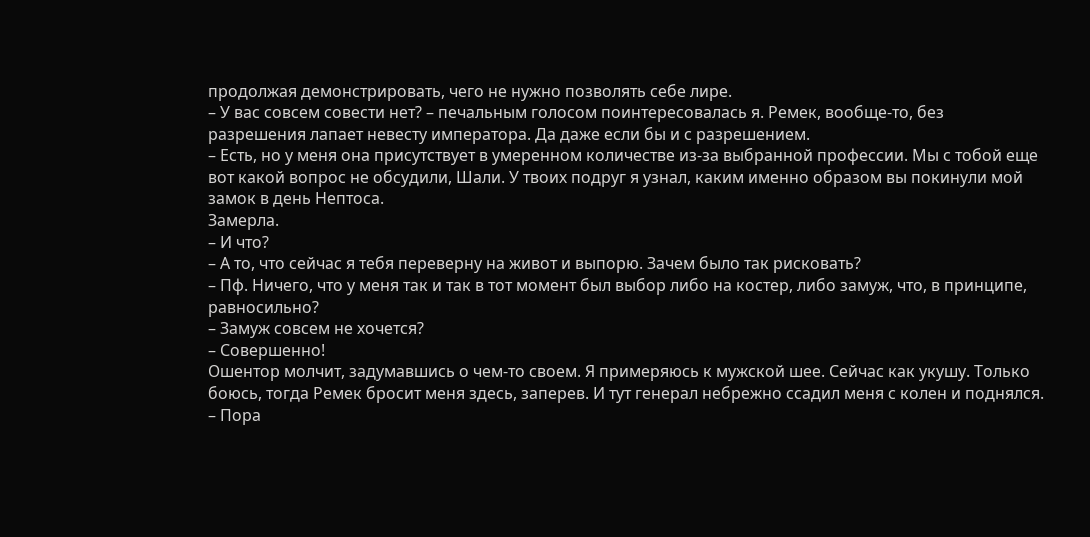продолжая демонстрировать, чего не нужно позволять себе лире.
– У вас совсем совести нет? – печальным голосом поинтересовалась я. Ремек, вообще-то, без разрешения лапает невесту императора. Да даже если бы и с разрешением.
– Есть, но у меня она присутствует в умеренном количестве из-за выбранной профессии. Мы с тобой еще вот какой вопрос не обсудили, Шали. У твоих подруг я узнал, каким именно образом вы покинули мой замок в день Нептоса.
Замерла.
– И что?
– А то, что сейчас я тебя переверну на живот и выпорю. Зачем было так рисковать?
– Пф. Ничего, что у меня так и так в тот момент был выбор либо на костер, либо замуж, что, в принципе, равносильно?
– Замуж совсем не хочется?
– Совершенно!
Ошентор молчит, задумавшись о чем-то своем. Я примеряюсь к мужской шее. Сейчас как укушу. Только боюсь, тогда Ремек бросит меня здесь, заперев. И тут генерал небрежно ссадил меня с колен и поднялся.
– Пора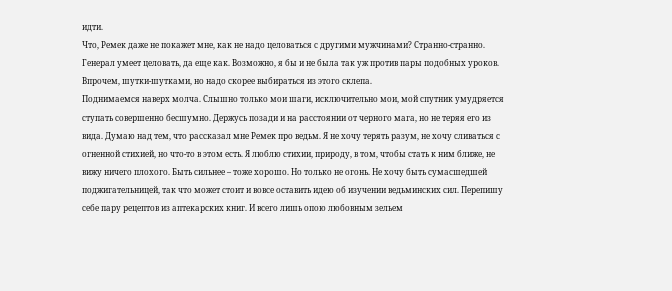идти.
Что, Ремек даже не покажет мне, как не надо целоваться с другими мужчинами? Странно-странно. Генерал умеет целовать, да еще как. Возможно, я бы и не была так уж против пары подобных уроков. Впрочем, шутки-шутками, но надо скорее выбираться из этого склепа.
Поднимаемся наверх молча. Слышно только мои шаги, исключительно мои, мой спутник умудряется ступать совершенно бесшумно. Держусь позади и на расстоянии от черного мага, но не теряя его из вида. Думаю над тем, что рассказал мне Ремек про ведьм. Я не хочу терять разум, не хочу сливаться с огненной стихией, но что-то в этом есть. Я люблю стихии, природу, в том, чтобы стать к ним ближе, не вижу ничего плохого. Быть сильнее – тоже хорошо. Но только не огонь. Не хочу быть сумасшедшей поджигательницей, так что может стоит и вовсе оставить идею об изучении ведьминских сил. Перепишу себе пару рецептов из аптекарских книг. И всего лишь опою любовным зельем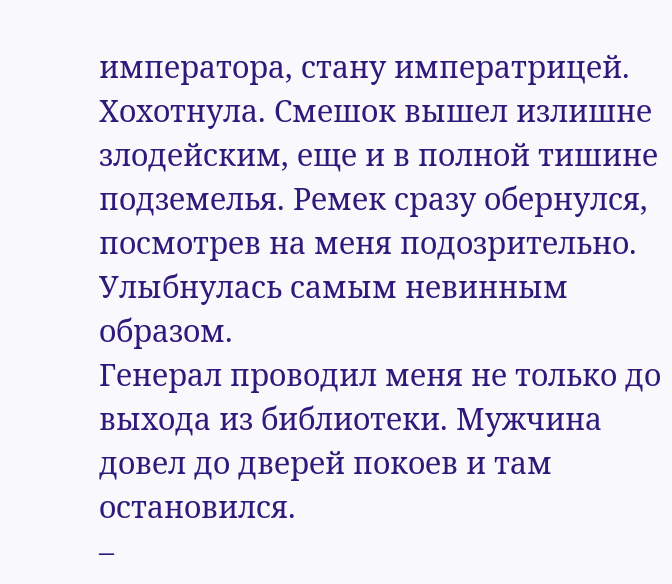императора, стану императрицей.
Хохотнула. Смешок вышел излишне злодейским, еще и в полной тишине подземелья. Ремек сразу обернулся, посмотрев на меня подозрительно. Улыбнулась самым невинным образом.
Генерал проводил меня не только до выхода из библиотеки. Мужчина довел до дверей покоев и там остановился.
–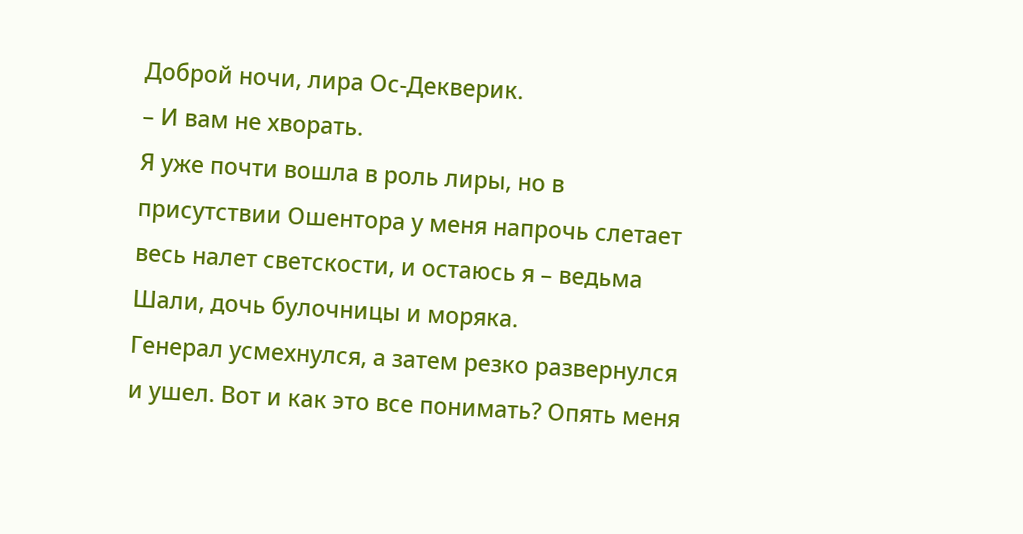Доброй ночи, лира Ос-Декверик.
– И вам не хворать.
Я уже почти вошла в роль лиры, но в присутствии Ошентора у меня напрочь слетает весь налет светскости, и остаюсь я – ведьма Шали, дочь булочницы и моряка.
Генерал усмехнулся, а затем резко развернулся и ушел. Вот и как это все понимать? Опять меня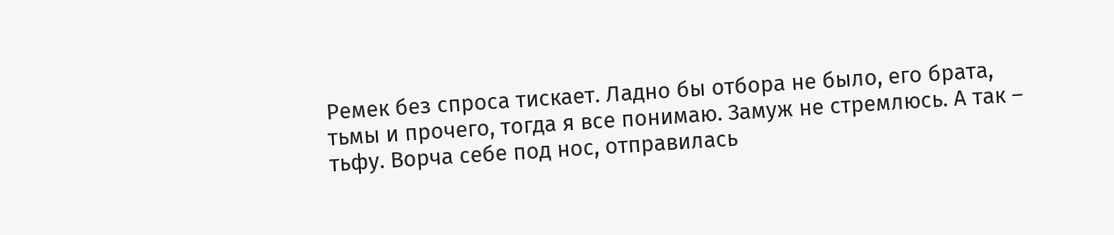Ремек без спроса тискает. Ладно бы отбора не было, его брата, тьмы и прочего, тогда я все понимаю. Замуж не стремлюсь. А так – тьфу. Ворча себе под нос, отправилась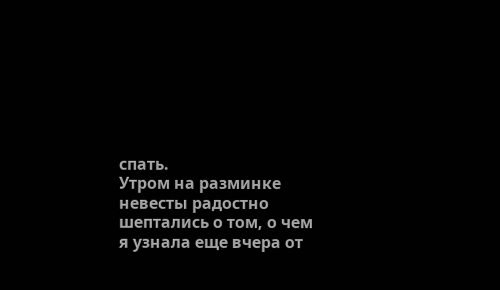спать.
Утром на разминке невесты радостно шептались о том, о чем я узнала еще вчера от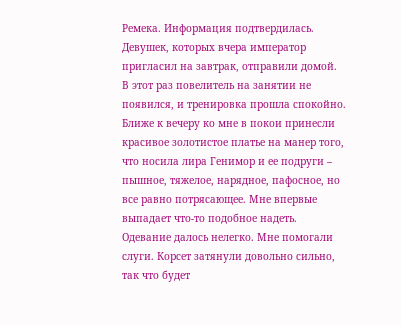Ремека. Информация подтвердилась. Девушек, которых вчера император пригласил на завтрак, отправили домой. В этот раз повелитель на занятии не появился, и тренировка прошла спокойно.
Ближе к вечеру ко мне в покои принесли красивое золотистое платье на манер того, что носила лира Генимор и ее подруги – пышное, тяжелое, нарядное, пафосное, но все равно потрясающее. Мне впервые выпадает что-то подобное надеть. Одевание далось нелегко. Мне помогали слуги. Корсет затянули довольно сильно, так что будет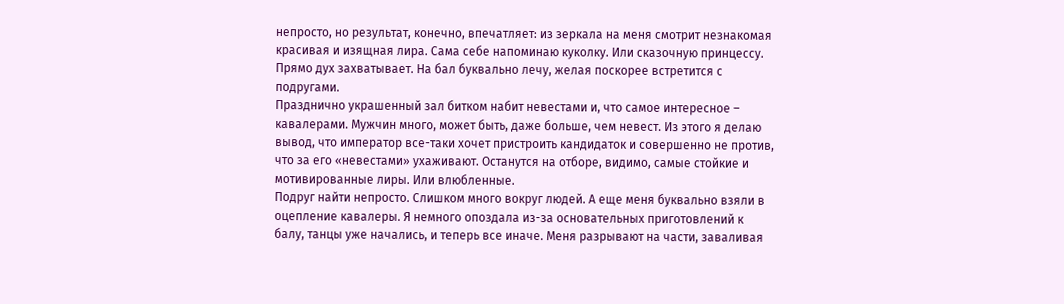непросто, но результат, конечно, впечатляет: из зеркала на меня смотрит незнакомая красивая и изящная лира. Сама себе напоминаю куколку. Или сказочную принцессу. Прямо дух захватывает. На бал буквально лечу, желая поскорее встретится с подругами.
Празднично украшенный зал битком набит невестами и, что самое интересное – кавалерами. Мужчин много, может быть, даже больше, чем невест. Из этого я делаю вывод, что император все-таки хочет пристроить кандидаток и совершенно не против, что за его «невестами» ухаживают. Останутся на отборе, видимо, самые стойкие и мотивированные лиры. Или влюбленные.
Подруг найти непросто. Слишком много вокруг людей. А еще меня буквально взяли в оцепление кавалеры. Я немного опоздала из-за основательных приготовлений к балу, танцы уже начались, и теперь все иначе. Меня разрывают на части, заваливая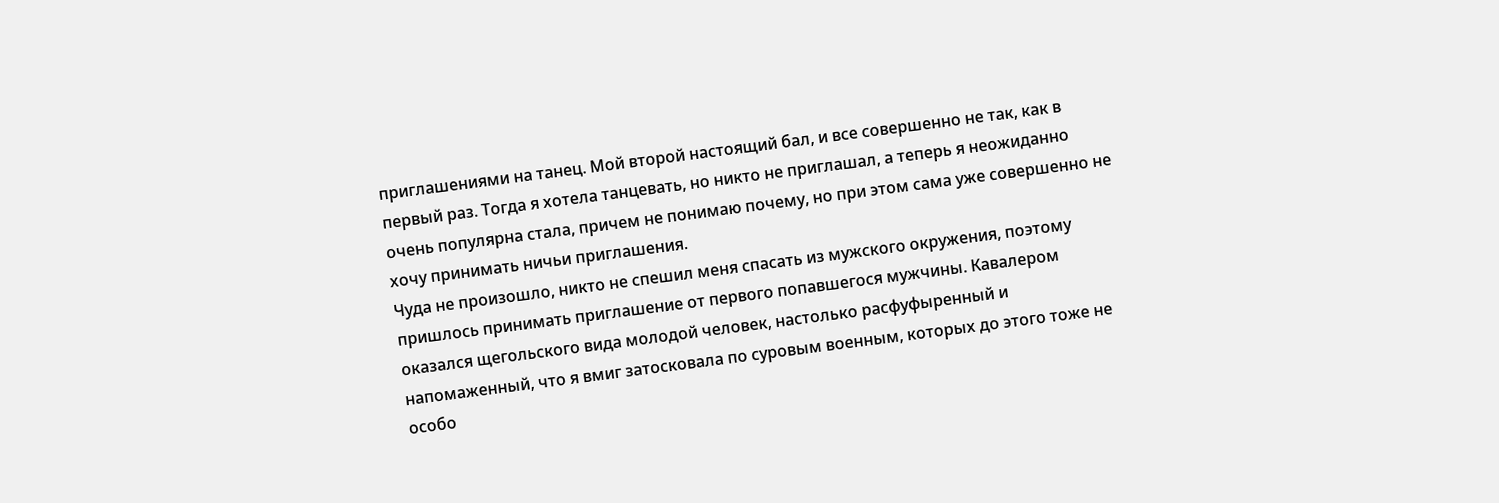приглашениями на танец. Мой второй настоящий бал, и все совершенно не так, как в первый раз. Тогда я хотела танцевать, но никто не приглашал, а теперь я неожиданно очень популярна стала, причем не понимаю почему, но при этом сама уже совершенно не хочу принимать ничьи приглашения.
Чуда не произошло, никто не спешил меня спасать из мужского окружения, поэтому пришлось принимать приглашение от первого попавшегося мужчины. Кавалером оказался щегольского вида молодой человек, настолько расфуфыренный и напомаженный, что я вмиг затосковала по суровым военным, которых до этого тоже не особо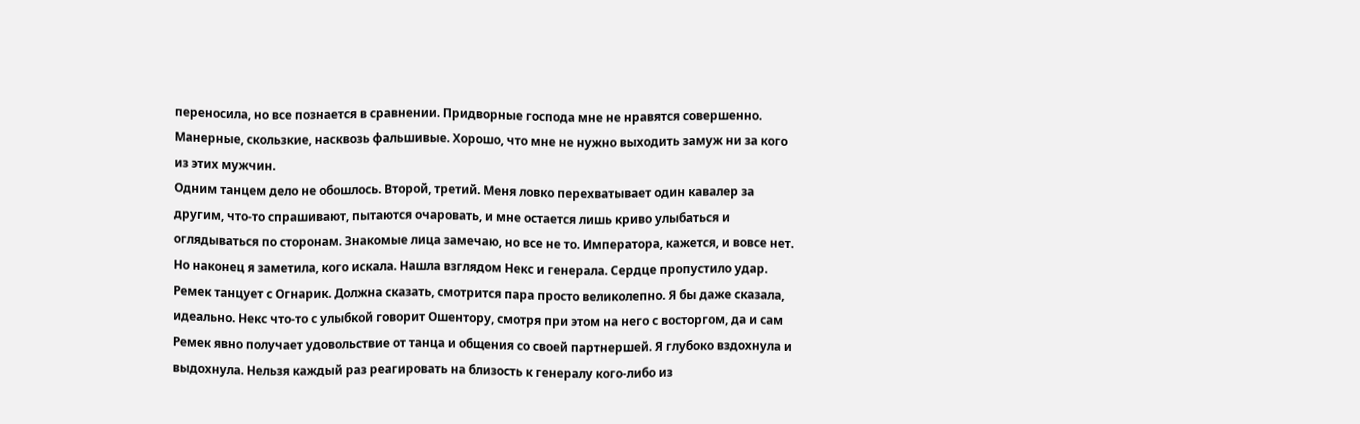переносила, но все познается в сравнении. Придворные господа мне не нравятся совершенно. Манерные, скользкие, насквозь фальшивые. Хорошо, что мне не нужно выходить замуж ни за кого из этих мужчин.
Одним танцем дело не обошлось. Второй, третий. Меня ловко перехватывает один кавалер за другим, что-то спрашивают, пытаются очаровать, и мне остается лишь криво улыбаться и оглядываться по сторонам. Знакомые лица замечаю, но все не то. Императора, кажется, и вовсе нет. Но наконец я заметила, кого искала. Нашла взглядом Некс и генерала. Сердце пропустило удар.
Ремек танцует с Огнарик. Должна сказать, смотрится пара просто великолепно. Я бы даже сказала, идеально. Некс что-то с улыбкой говорит Ошентору, смотря при этом на него с восторгом, да и сам Ремек явно получает удовольствие от танца и общения со своей партнершей. Я глубоко вздохнула и выдохнула. Нельзя каждый раз реагировать на близость к генералу кого-либо из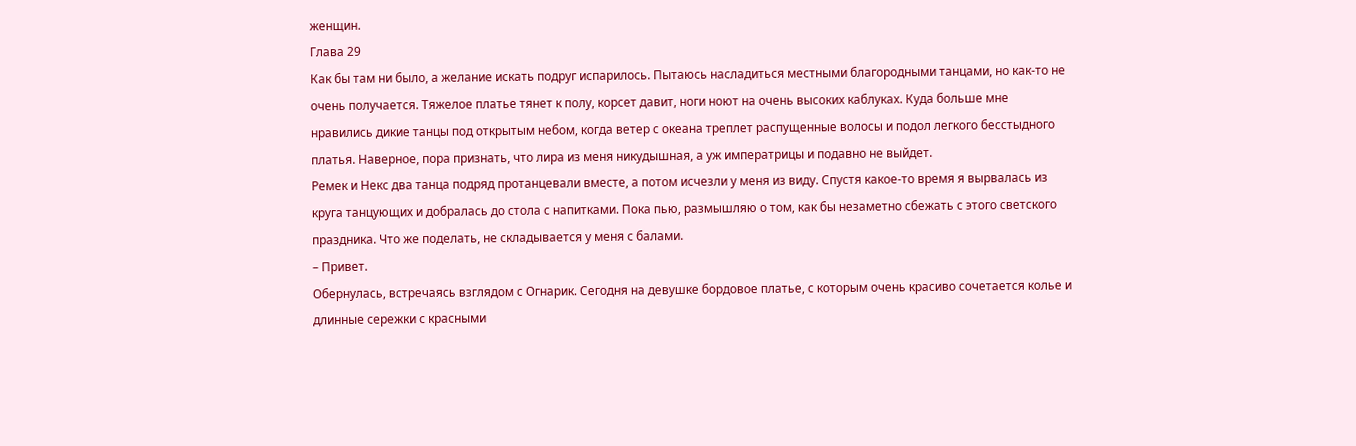женщин.
Глава 29
Как бы там ни было, а желание искать подруг испарилось. Пытаюсь насладиться местными благородными танцами, но как-то не очень получается. Тяжелое платье тянет к полу, корсет давит, ноги ноют на очень высоких каблуках. Куда больше мне нравились дикие танцы под открытым небом, когда ветер с океана треплет распущенные волосы и подол легкого бесстыдного платья. Наверное, пора признать, что лира из меня никудышная, а уж императрицы и подавно не выйдет.
Ремек и Некс два танца подряд протанцевали вместе, а потом исчезли у меня из виду. Спустя какое-то время я вырвалась из круга танцующих и добралась до стола с напитками. Пока пью, размышляю о том, как бы незаметно сбежать с этого светского праздника. Что же поделать, не складывается у меня с балами.
– Привет.
Обернулась, встречаясь взглядом с Огнарик. Сегодня на девушке бордовое платье, с которым очень красиво сочетается колье и длинные сережки с красными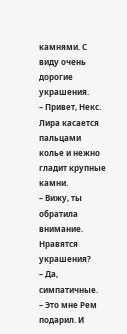камнями. С виду очень дорогие украшения.
– Привет, Некс.
Лира касается пальцами колье и нежно гладит крупные камни.
– Вижу, ты обратила внимание. Нравятся украшения?
– Да, симпатичные.
– Это мне Рем подарил. И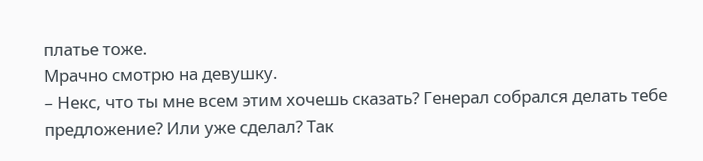платье тоже.
Мрачно смотрю на девушку.
– Некс, что ты мне всем этим хочешь сказать? Генерал собрался делать тебе предложение? Или уже сделал? Так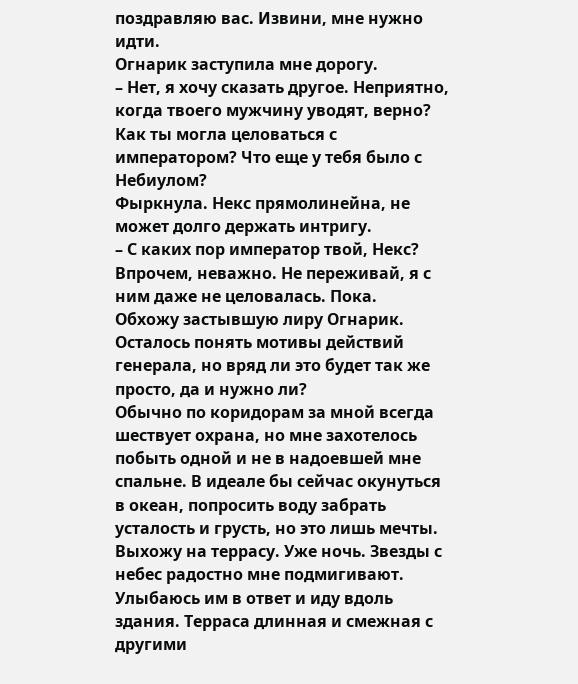поздравляю вас. Извини, мне нужно идти.
Огнарик заступила мне дорогу.
– Нет, я хочу сказать другое. Неприятно, когда твоего мужчину уводят, верно? Как ты могла целоваться с императором? Что еще у тебя было с Небиулом?
Фыркнула. Некс прямолинейна, не может долго держать интригу.
– С каких пор император твой, Некс? Впрочем, неважно. Не переживай, я с ним даже не целовалась. Пока.
Обхожу застывшую лиру Огнарик. Осталось понять мотивы действий генерала, но вряд ли это будет так же просто, да и нужно ли?
Обычно по коридорам за мной всегда шествует охрана, но мне захотелось побыть одной и не в надоевшей мне спальне. В идеале бы сейчас окунуться в океан, попросить воду забрать усталость и грусть, но это лишь мечты. Выхожу на террасу. Уже ночь. Звезды с небес радостно мне подмигивают. Улыбаюсь им в ответ и иду вдоль здания. Терраса длинная и смежная с другими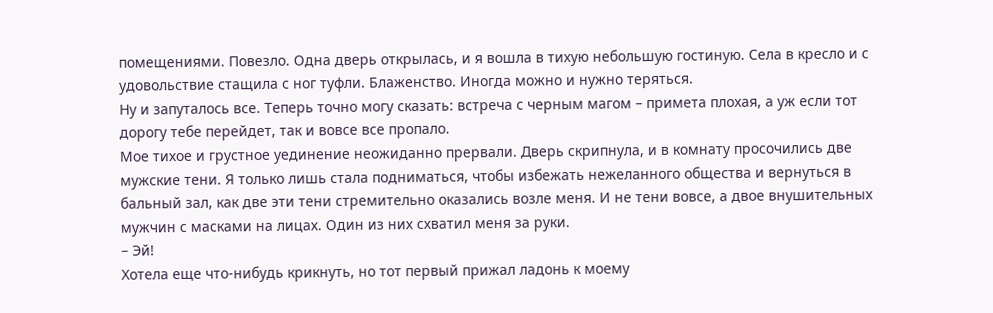помещениями. Повезло. Одна дверь открылась, и я вошла в тихую небольшую гостиную. Села в кресло и с удовольствие стащила с ног туфли. Блаженство. Иногда можно и нужно теряться.
Ну и запуталось все. Теперь точно могу сказать: встреча с черным магом – примета плохая, а уж если тот дорогу тебе перейдет, так и вовсе все пропало.
Мое тихое и грустное уединение неожиданно прервали. Дверь скрипнула, и в комнату просочились две мужские тени. Я только лишь стала подниматься, чтобы избежать нежеланного общества и вернуться в бальный зал, как две эти тени стремительно оказались возле меня. И не тени вовсе, а двое внушительных мужчин с масками на лицах. Один из них схватил меня за руки.
– Эй!
Хотела еще что-нибудь крикнуть, но тот первый прижал ладонь к моему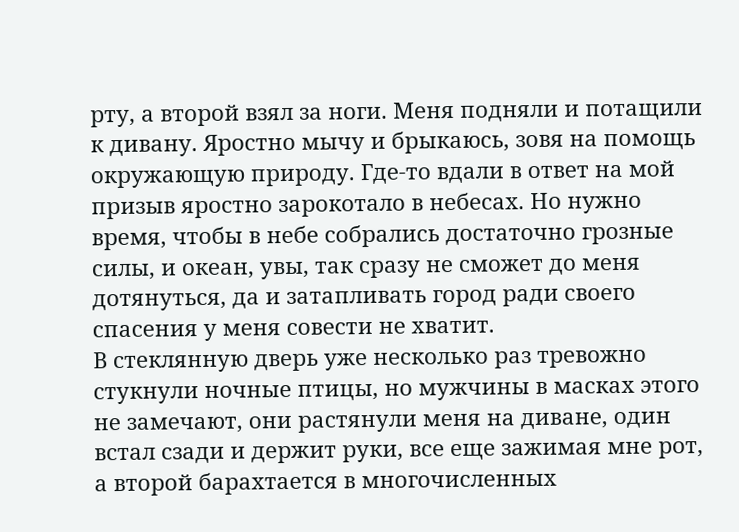рту, а второй взял за ноги. Меня подняли и потащили к дивану. Яростно мычу и брыкаюсь, зовя на помощь окружающую природу. Где-то вдали в ответ на мой призыв яростно зарокотало в небесах. Но нужно время, чтобы в небе собрались достаточно грозные силы, и океан, увы, так сразу не сможет до меня дотянуться, да и затапливать город ради своего спасения у меня совести не хватит.
В стеклянную дверь уже несколько раз тревожно стукнули ночные птицы, но мужчины в масках этого не замечают, они растянули меня на диване, один встал сзади и держит руки, все еще зажимая мне рот, а второй барахтается в многочисленных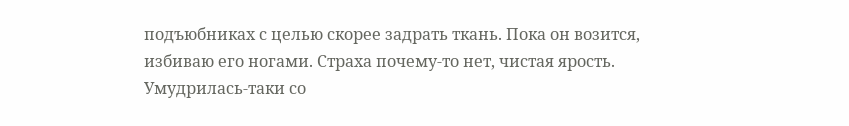подъюбниках с целью скорее задрать ткань. Пока он возится, избиваю его ногами. Страха почему-то нет, чистая ярость.
Умудрилась-таки со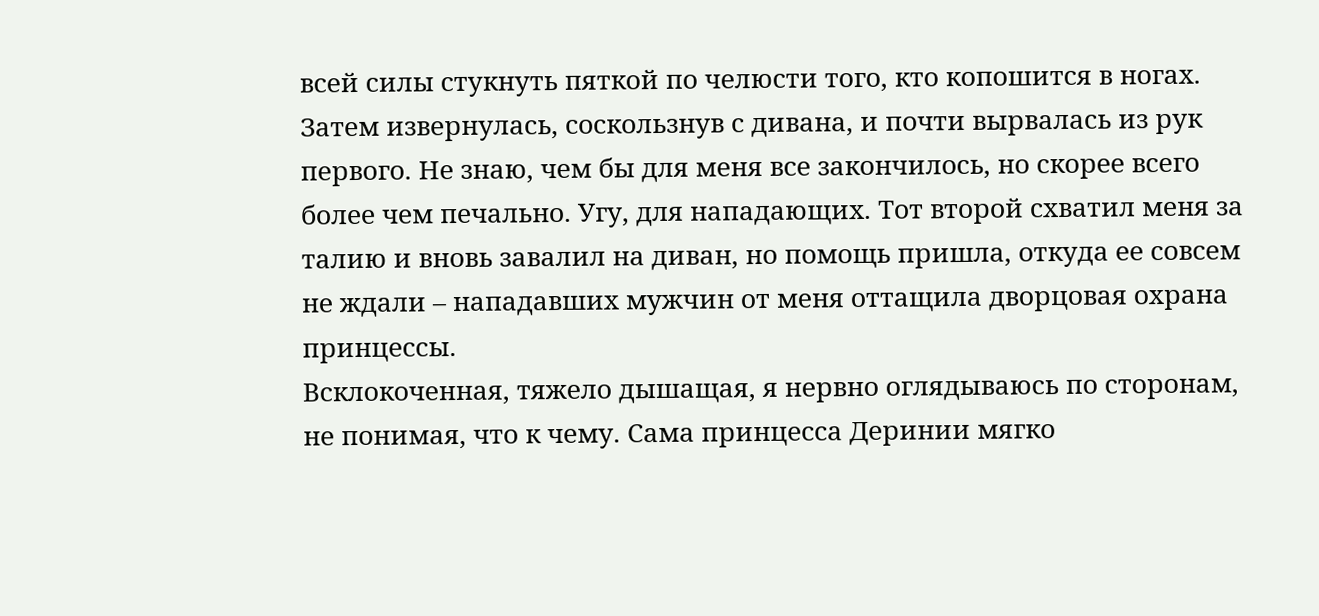всей силы стукнуть пяткой по челюсти того, кто копошится в ногах. Затем извернулась, соскользнув с дивана, и почти вырвалась из рук первого. Не знаю, чем бы для меня все закончилось, но скорее всего более чем печально. Угу, для нападающих. Тот второй схватил меня за талию и вновь завалил на диван, но помощь пришла, откуда ее совсем не ждали – нападавших мужчин от меня оттащила дворцовая охрана принцессы.
Всклокоченная, тяжело дышащая, я нервно оглядываюсь по сторонам, не понимая, что к чему. Сама принцесса Деринии мягко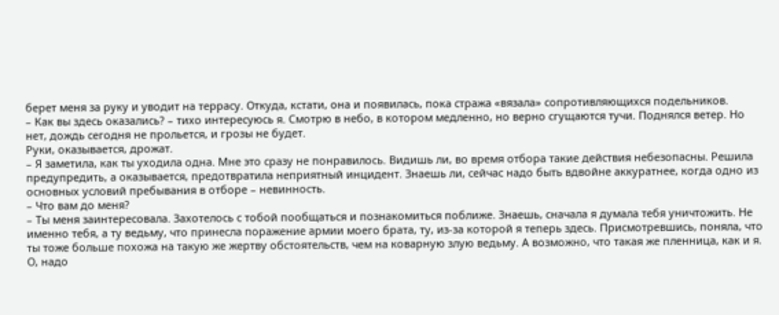берет меня за руку и уводит на террасу. Откуда, кстати, она и появилась, пока стража «вязала» сопротивляющихся подельников.
– Как вы здесь оказались? – тихо интересуюсь я. Смотрю в небо, в котором медленно, но верно сгущаются тучи. Поднялся ветер. Но нет, дождь сегодня не прольется, и грозы не будет.
Руки, оказывается, дрожат.
– Я заметила, как ты уходила одна. Мне это сразу не понравилось. Видишь ли, во время отбора такие действия небезопасны. Решила предупредить, а оказывается, предотвратила неприятный инцидент. Знаешь ли, сейчас надо быть вдвойне аккуратнее, когда одно из основных условий пребывания в отборе – невинность.
– Что вам до меня?
– Ты меня заинтересовала. Захотелось с тобой пообщаться и познакомиться поближе. Знаешь, сначала я думала тебя уничтожить. Не именно тебя, а ту ведьму, что принесла поражение армии моего брата, ту, из-за которой я теперь здесь. Присмотревшись, поняла, что ты тоже больше похожа на такую же жертву обстоятельств, чем на коварную злую ведьму. А возможно, что такая же пленница, как и я.
О, надо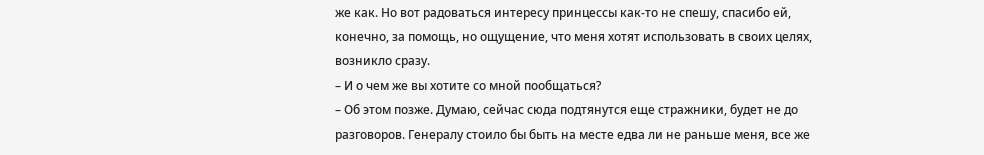же как. Но вот радоваться интересу принцессы как-то не спешу, спасибо ей, конечно, за помощь, но ощущение, что меня хотят использовать в своих целях, возникло сразу.
– И о чем же вы хотите со мной пообщаться?
– Об этом позже. Думаю, сейчас сюда подтянутся еще стражники, будет не до разговоров. Генералу стоило бы быть на месте едва ли не раньше меня, все же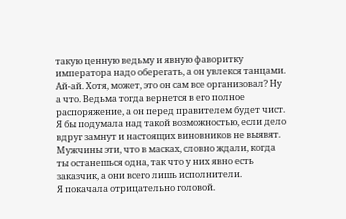такую ценную ведьму и явную фаворитку императора надо оберегать, а он увлекся танцами. Ай-ай. Хотя, может, это он сам все организовал? Ну а что. Ведьма тогда вернется в его полное распоряжение, а он перед правителем будет чист. Я бы подумала над такой возможностью, если дело вдруг замнут и настоящих виновников не выявят. Мужчины эти, что в масках, словно ждали, когда ты останешься одна, так что у них явно есть заказчик, а они всего лишь исполнители.
Я покачала отрицательно головой.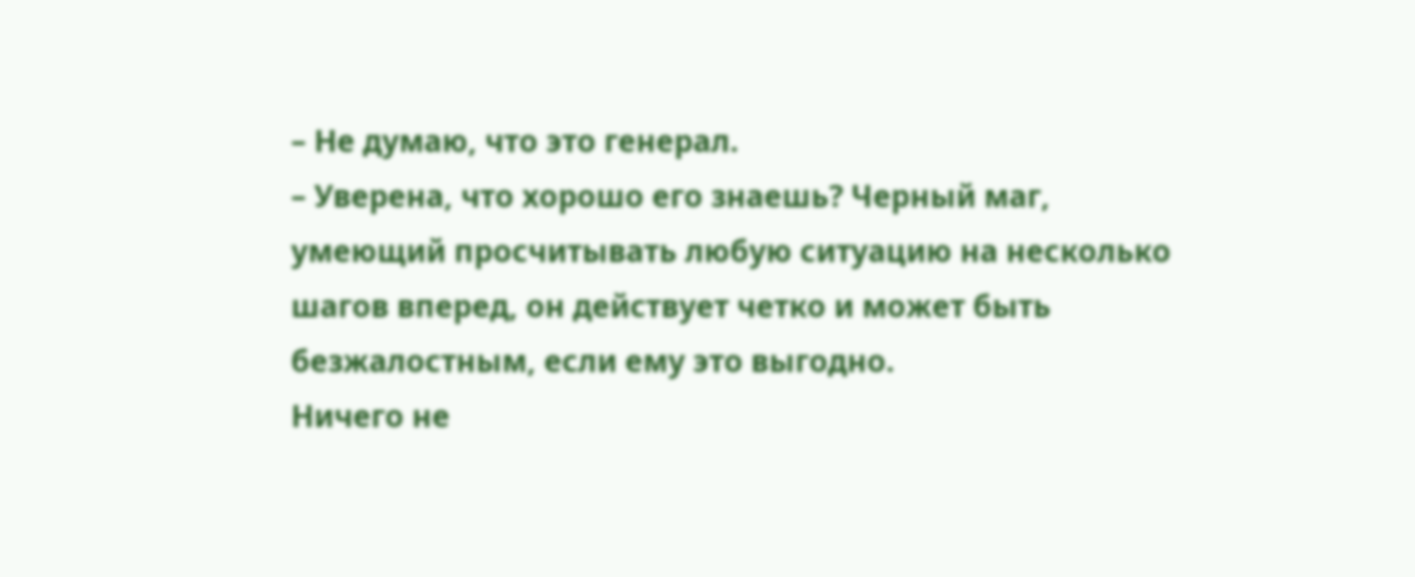– Не думаю, что это генерал.
– Уверена, что хорошо его знаешь? Черный маг, умеющий просчитывать любую ситуацию на несколько шагов вперед, он действует четко и может быть безжалостным, если ему это выгодно.
Ничего не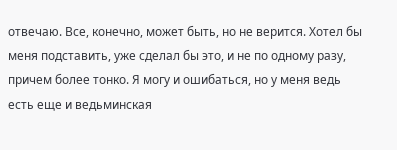отвечаю. Все, конечно, может быть, но не верится. Хотел бы меня подставить, уже сделал бы это, и не по одному разу, причем более тонко. Я могу и ошибаться, но у меня ведь есть еще и ведьминская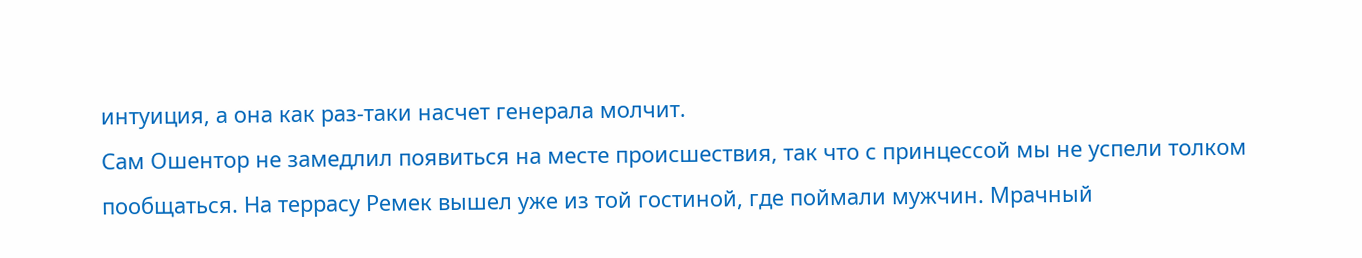интуиция, а она как раз-таки насчет генерала молчит.
Сам Ошентор не замедлил появиться на месте происшествия, так что с принцессой мы не успели толком пообщаться. На террасу Ремек вышел уже из той гостиной, где поймали мужчин. Мрачный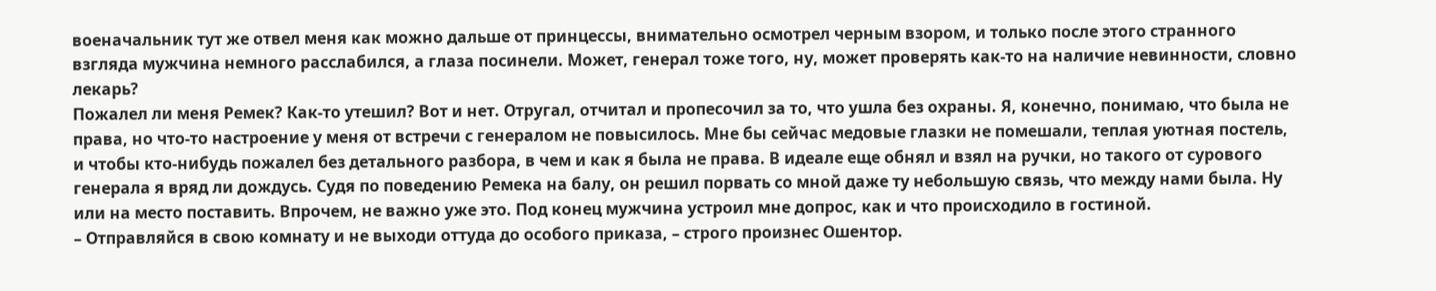военачальник тут же отвел меня как можно дальше от принцессы, внимательно осмотрел черным взором, и только после этого странного взгляда мужчина немного расслабился, а глаза посинели. Может, генерал тоже того, ну, может проверять как-то на наличие невинности, словно лекарь?
Пожалел ли меня Ремек? Как-то утешил? Вот и нет. Отругал, отчитал и пропесочил за то, что ушла без охраны. Я, конечно, понимаю, что была не права, но что-то настроение у меня от встречи с генералом не повысилось. Мне бы сейчас медовые глазки не помешали, теплая уютная постель, и чтобы кто-нибудь пожалел без детального разбора, в чем и как я была не права. В идеале еще обнял и взял на ручки, но такого от сурового генерала я вряд ли дождусь. Судя по поведению Ремека на балу, он решил порвать со мной даже ту небольшую связь, что между нами была. Ну или на место поставить. Впрочем, не важно уже это. Под конец мужчина устроил мне допрос, как и что происходило в гостиной.
– Отправляйся в свою комнату и не выходи оттуда до особого приказа, – строго произнес Ошентор.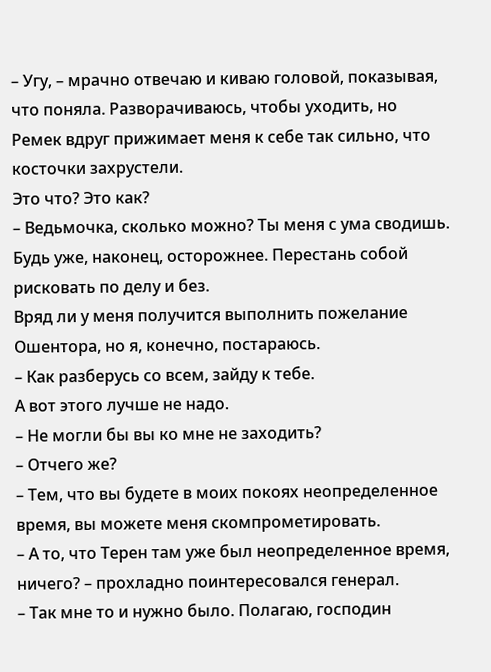– Угу, – мрачно отвечаю и киваю головой, показывая, что поняла. Разворачиваюсь, чтобы уходить, но Ремек вдруг прижимает меня к себе так сильно, что косточки захрустели.
Это что? Это как?
– Ведьмочка, сколько можно? Ты меня с ума сводишь. Будь уже, наконец, осторожнее. Перестань собой рисковать по делу и без.
Вряд ли у меня получится выполнить пожелание Ошентора, но я, конечно, постараюсь.
– Как разберусь со всем, зайду к тебе.
А вот этого лучше не надо.
– Не могли бы вы ко мне не заходить?
– Отчего же?
– Тем, что вы будете в моих покоях неопределенное время, вы можете меня скомпрометировать.
– А то, что Терен там уже был неопределенное время, ничего? – прохладно поинтересовался генерал.
– Так мне то и нужно было. Полагаю, господин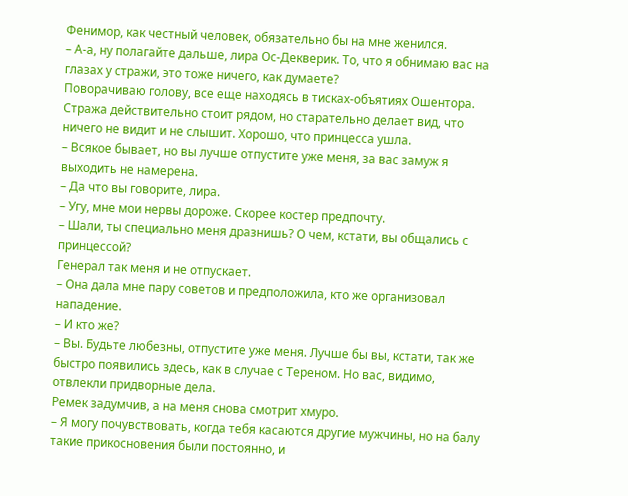Фенимор, как честный человек, обязательно бы на мне женился.
– А-а, ну полагайте дальше, лира Ос-Декверик. То, что я обнимаю вас на глазах у стражи, это тоже ничего, как думаете?
Поворачиваю голову, все еще находясь в тисках-объятиях Ошентора. Стража действительно стоит рядом, но старательно делает вид, что ничего не видит и не слышит. Хорошо, что принцесса ушла.
– Всякое бывает, но вы лучше отпустите уже меня, за вас замуж я выходить не намерена.
– Да что вы говорите, лира.
– Угу, мне мои нервы дороже. Скорее костер предпочту.
– Шали, ты специально меня дразнишь? О чем, кстати, вы общались с принцессой?
Генерал так меня и не отпускает.
– Она дала мне пару советов и предположила, кто же организовал нападение.
– И кто же?
– Вы. Будьте любезны, отпустите уже меня. Лучше бы вы, кстати, так же быстро появились здесь, как в случае с Тереном. Но вас, видимо, отвлекли придворные дела.
Ремек задумчив, а на меня снова смотрит хмуро.
– Я могу почувствовать, когда тебя касаются другие мужчины, но на балу такие прикосновения были постоянно, и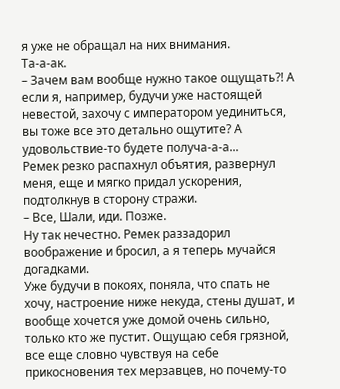я уже не обращал на них внимания.
Та-а-ак.
– Зачем вам вообще нужно такое ощущать?! А если я, например, будучи уже настоящей невестой, захочу с императором уединиться, вы тоже все это детально ощутите? А удовольствие-то будете получа-а-а...
Ремек резко распахнул объятия, развернул меня, еще и мягко придал ускорения, подтолкнув в сторону стражи.
– Все, Шали, иди. Позже.
Ну так нечестно. Ремек раззадорил воображение и бросил, а я теперь мучайся догадками.
Уже будучи в покоях, поняла, что спать не хочу, настроение ниже некуда, стены душат, и вообще хочется уже домой очень сильно, только кто же пустит. Ощущаю себя грязной, все еще словно чувствуя на себе прикосновения тех мерзавцев, но почему-то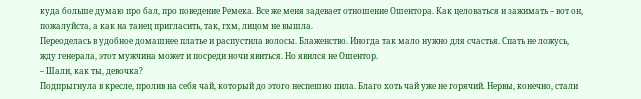куда больше думаю про бал, про поведение Ремека. Все же меня задевает отношение Ошентора. Как целоваться и зажимать – вот он, пожалуйста, а как на танец пригласить, так, гхм, лицом не вышла.
Переоделась в удобное домашнее платье и распустила волосы. Блаженство. Иногда так мало нужно для счастья. Спать не ложусь, жду генерала, этот мужчина может и посреди ночи явиться. Но явился не Ошентор.
– Шали, как ты, девочка?
Подпрыгнула в кресле, пролив на себя чай, который до этого неспешно пила. Благо хоть чай уже не горячий. Нервы, конечно, стали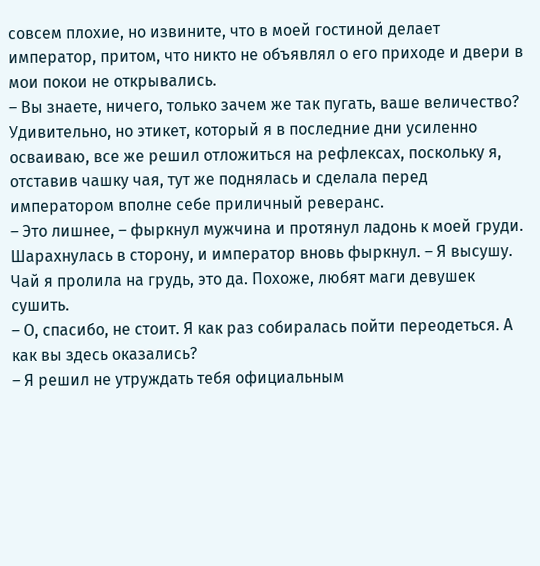совсем плохие, но извините, что в моей гостиной делает император, притом, что никто не объявлял о его приходе и двери в мои покои не открывались.
– Вы знаете, ничего, только зачем же так пугать, ваше величество?
Удивительно, но этикет, который я в последние дни усиленно осваиваю, все же решил отложиться на рефлексах, поскольку я, отставив чашку чая, тут же поднялась и сделала перед императором вполне себе приличный реверанс.
– Это лишнее, – фыркнул мужчина и протянул ладонь к моей груди. Шарахнулась в сторону, и император вновь фыркнул. – Я высушу.
Чай я пролила на грудь, это да. Похоже, любят маги девушек сушить.
– О, спасибо, не стоит. Я как раз собиралась пойти переодеться. А как вы здесь оказались?
– Я решил не утруждать тебя официальным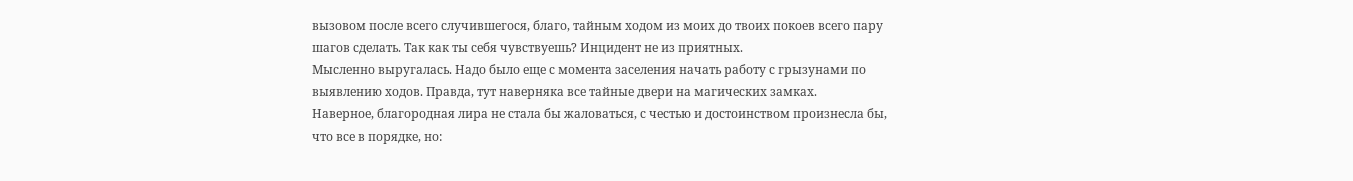вызовом после всего случившегося, благо, тайным ходом из моих до твоих покоев всего пару шагов сделать. Так как ты себя чувствуешь? Инцидент не из приятных.
Мысленно выругалась. Надо было еще с момента заселения начать работу с грызунами по выявлению ходов. Правда, тут наверняка все тайные двери на магических замках.
Наверное, благородная лира не стала бы жаловаться, с честью и достоинством произнесла бы, что все в порядке, но: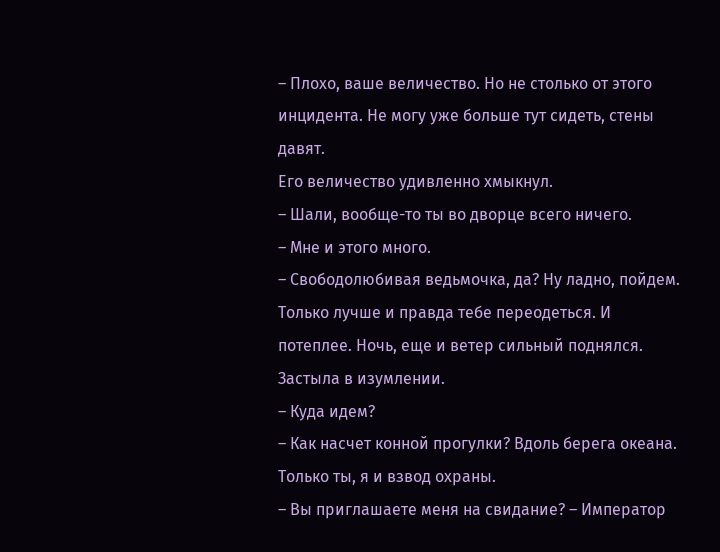– Плохо, ваше величество. Но не столько от этого инцидента. Не могу уже больше тут сидеть, стены давят.
Его величество удивленно хмыкнул.
– Шали, вообще-то ты во дворце всего ничего.
– Мне и этого много.
– Свободолюбивая ведьмочка, да? Ну ладно, пойдем. Только лучше и правда тебе переодеться. И потеплее. Ночь, еще и ветер сильный поднялся.
Застыла в изумлении.
– Куда идем?
– Как насчет конной прогулки? Вдоль берега океана. Только ты, я и взвод охраны.
– Вы приглашаете меня на свидание? – Император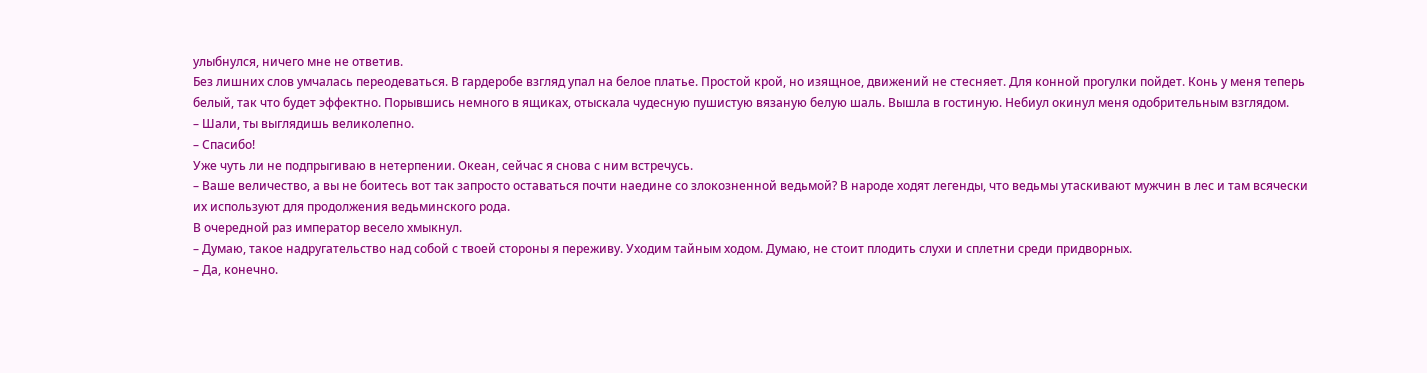улыбнулся, ничего мне не ответив.
Без лишних слов умчалась переодеваться. В гардеробе взгляд упал на белое платье. Простой крой, но изящное, движений не стесняет. Для конной прогулки пойдет. Конь у меня теперь белый, так что будет эффектно. Порывшись немного в ящиках, отыскала чудесную пушистую вязаную белую шаль. Вышла в гостиную. Небиул окинул меня одобрительным взглядом.
– Шали, ты выглядишь великолепно.
– Спасибо!
Уже чуть ли не подпрыгиваю в нетерпении. Океан, сейчас я снова с ним встречусь.
– Ваше величество, а вы не боитесь вот так запросто оставаться почти наедине со злокозненной ведьмой? В народе ходят легенды, что ведьмы утаскивают мужчин в лес и там всячески их используют для продолжения ведьминского рода.
В очередной раз император весело хмыкнул.
– Думаю, такое надругательство над собой с твоей стороны я переживу. Уходим тайным ходом. Думаю, не стоит плодить слухи и сплетни среди придворных.
– Да, конечно.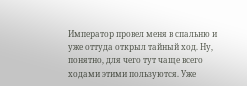Император провел меня в спальню и уже оттуда открыл тайный ход. Ну, понятно, для чего тут чаще всего ходами этими пользуются. Уже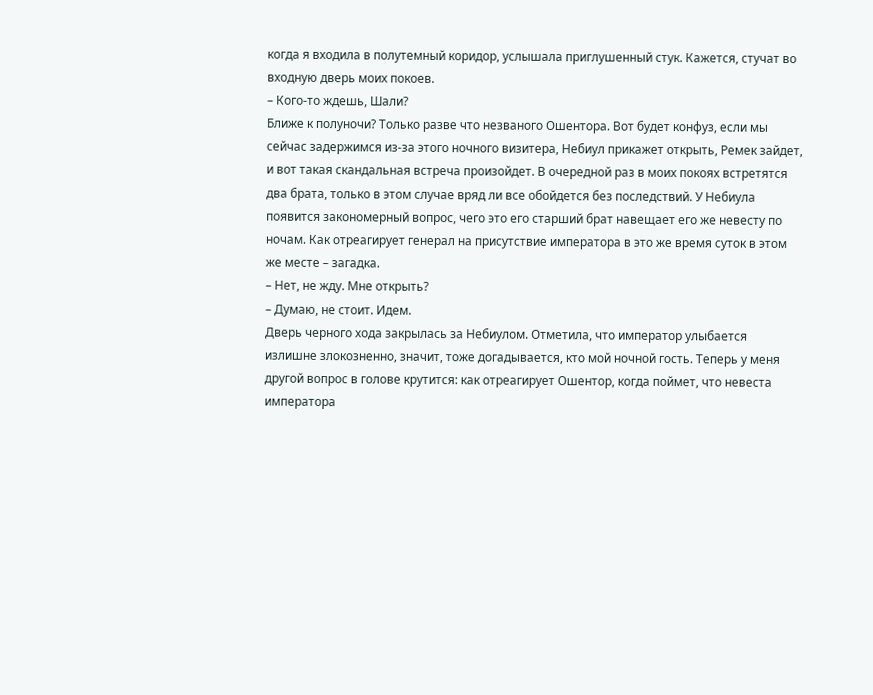когда я входила в полутемный коридор, услышала приглушенный стук. Кажется, стучат во входную дверь моих покоев.
– Кого-то ждешь, Шали?
Ближе к полуночи? Только разве что незваного Ошентора. Вот будет конфуз, если мы сейчас задержимся из-за этого ночного визитера, Небиул прикажет открыть, Ремек зайдет, и вот такая скандальная встреча произойдет. В очередной раз в моих покоях встретятся два брата, только в этом случае вряд ли все обойдется без последствий. У Небиула появится закономерный вопрос, чего это его старший брат навещает его же невесту по ночам. Как отреагирует генерал на присутствие императора в это же время суток в этом же месте – загадка.
– Нет, не жду. Мне открыть?
– Думаю, не стоит. Идем.
Дверь черного хода закрылась за Небиулом. Отметила, что император улыбается излишне злокозненно, значит, тоже догадывается, кто мой ночной гость. Теперь у меня другой вопрос в голове крутится: как отреагирует Ошентор, когда поймет, что невеста императора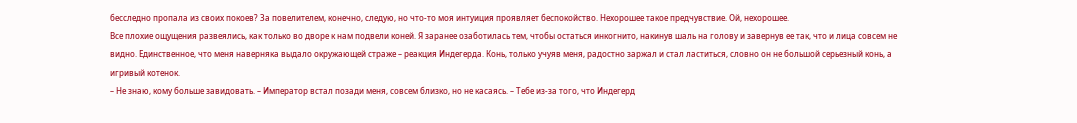бесследно пропала из своих покоев? За повелителем, конечно, следую, но что-то моя интуиция проявляет беспокойство. Нехорошее такое предчувствие. Ой, нехорошее.
Все плохие ощущения развеялись, как только во дворе к нам подвели коней. Я заранее озаботилась тем, чтобы остаться инкогнито, накинув шаль на голову и завернув ее так, что и лица совсем не видно. Единственное, что меня наверняка выдало окружающей страже – реакция Индегерда. Конь, только учуяв меня, радостно заржал и стал ластиться, словно он не большой серьезный конь, а игривый котенок.
– Не знаю, кому больше завидовать. – Император встал позади меня, совсем близко, но не касаясь. – Тебе из-за того, что Индегерд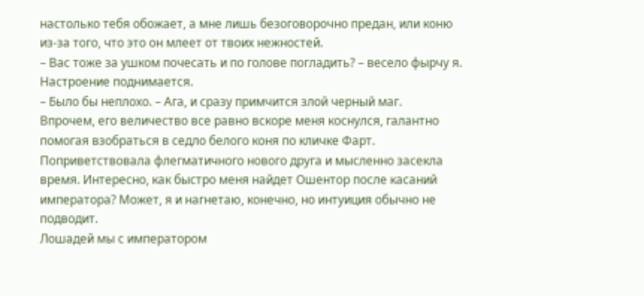настолько тебя обожает, а мне лишь безоговорочно предан, или коню из-за того, что это он млеет от твоих нежностей.
– Вас тоже за ушком почесать и по голове погладить? – весело фырчу я. Настроение поднимается.
– Было бы неплохо. – Ага, и сразу примчится злой черный маг.
Впрочем, его величество все равно вскоре меня коснулся, галантно помогая взобраться в седло белого коня по кличке Фарт. Поприветствовала флегматичного нового друга и мысленно засекла время. Интересно, как быстро меня найдет Ошентор после касаний императора? Может, я и нагнетаю, конечно, но интуиция обычно не подводит.
Лошадей мы с императором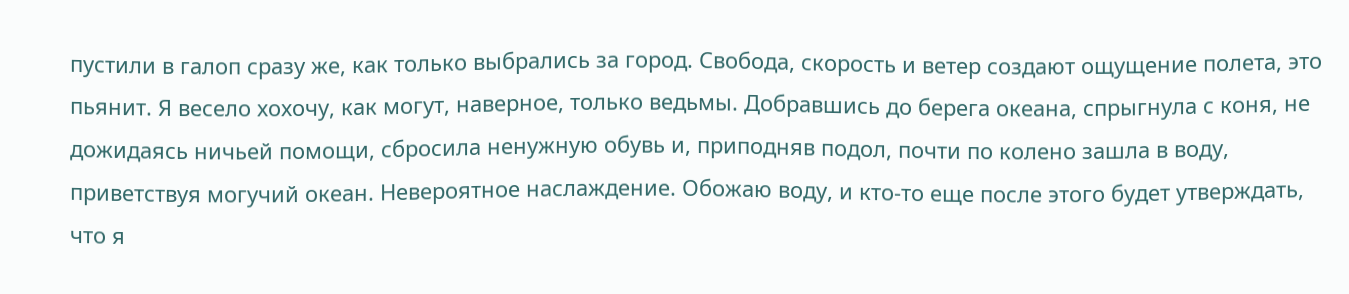пустили в галоп сразу же, как только выбрались за город. Свобода, скорость и ветер создают ощущение полета, это пьянит. Я весело хохочу, как могут, наверное, только ведьмы. Добравшись до берега океана, спрыгнула с коня, не дожидаясь ничьей помощи, сбросила ненужную обувь и, приподняв подол, почти по колено зашла в воду, приветствуя могучий океан. Невероятное наслаждение. Обожаю воду, и кто-то еще после этого будет утверждать, что я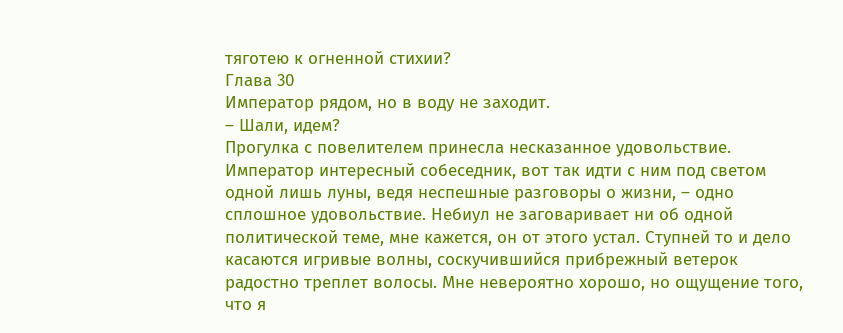тяготею к огненной стихии?
Глава 30
Император рядом, но в воду не заходит.
– Шали, идем?
Прогулка с повелителем принесла несказанное удовольствие. Император интересный собеседник, вот так идти с ним под светом одной лишь луны, ведя неспешные разговоры о жизни, – одно сплошное удовольствие. Небиул не заговаривает ни об одной политической теме, мне кажется, он от этого устал. Ступней то и дело касаются игривые волны, соскучившийся прибрежный ветерок радостно треплет волосы. Мне невероятно хорошо, но ощущение того, что я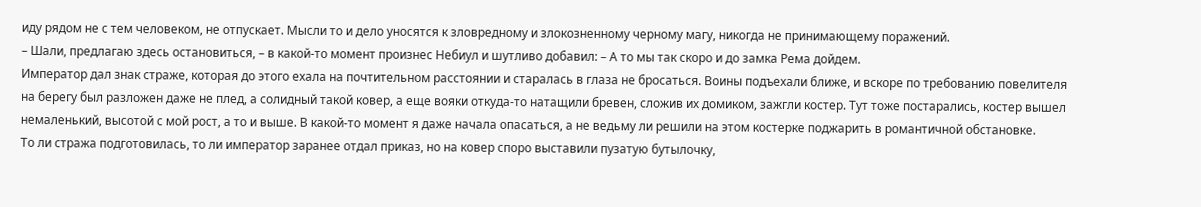иду рядом не с тем человеком, не отпускает. Мысли то и дело уносятся к зловредному и злокозненному черному магу, никогда не принимающему поражений.
– Шали, предлагаю здесь остановиться, – в какой-то момент произнес Небиул и шутливо добавил: – А то мы так скоро и до замка Рема дойдем.
Император дал знак страже, которая до этого ехала на почтительном расстоянии и старалась в глаза не бросаться. Воины подъехали ближе, и вскоре по требованию повелителя на берегу был разложен даже не плед, а солидный такой ковер, а еще вояки откуда-то натащили бревен, сложив их домиком, зажгли костер. Тут тоже постарались, костер вышел немаленький, высотой с мой рост, а то и выше. В какой-то момент я даже начала опасаться, а не ведьму ли решили на этом костерке поджарить в романтичной обстановке.
То ли стража подготовилась, то ли император заранее отдал приказ, но на ковер споро выставили пузатую бутылочку,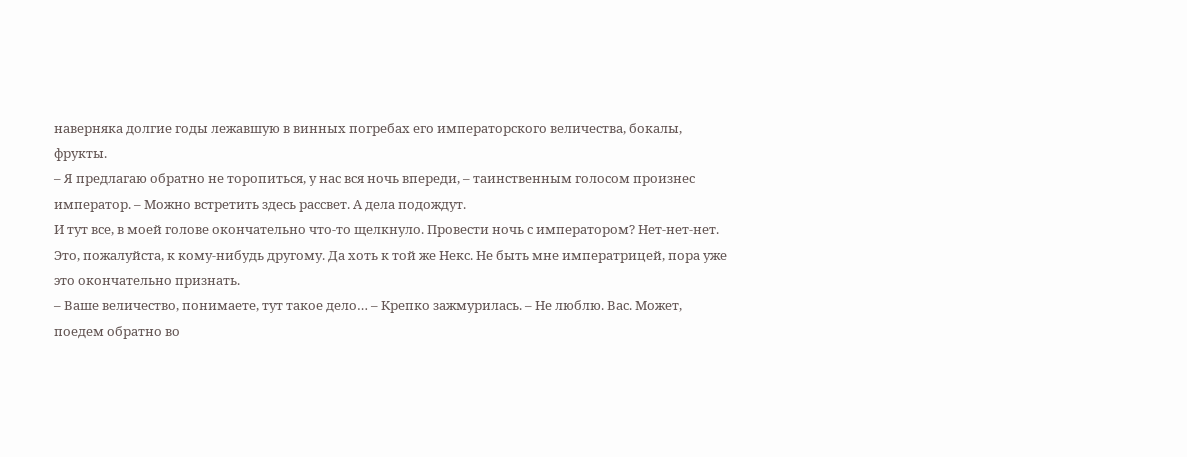наверняка долгие годы лежавшую в винных погребах его императорского величества, бокалы, фрукты.
– Я предлагаю обратно не торопиться, у нас вся ночь впереди, – таинственным голосом произнес император. – Можно встретить здесь рассвет. А дела подождут.
И тут все, в моей голове окончательно что-то щелкнуло. Провести ночь с императором? Нет-нет-нет. Это, пожалуйста, к кому-нибудь другому. Да хоть к той же Некс. Не быть мне императрицей, пора уже это окончательно признать.
– Ваше величество, понимаете, тут такое дело… – Крепко зажмурилась. – Не люблю. Вас. Может, поедем обратно во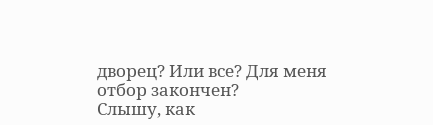дворец? Или все? Для меня отбор закончен?
Слышу, как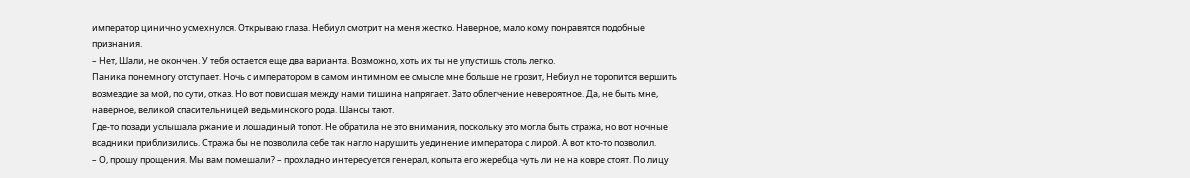император цинично усмехнулся. Открываю глаза. Небиул смотрит на меня жестко. Наверное, мало кому понравятся подобные признания.
– Нет, Шали, не окончен. У тебя остается еще два варианта. Возможно, хоть их ты не упустишь столь легко.
Паника понемногу отступает. Ночь с императором в самом интимном ее смысле мне больше не грозит, Небиул не торопится вершить возмездие за мой, по сути, отказ. Но вот повисшая между нами тишина напрягает. Зато облегчение невероятное. Да, не быть мне, наверное, великой спасительницей ведьминского рода. Шансы тают.
Где-то позади услышала ржание и лошадиный топот. Не обратила не это внимания, поскольку это могла быть стража, но вот ночные всадники приблизились. Стража бы не позволила себе так нагло нарушить уединение императора с лирой. А вот кто-то позволил.
– О, прошу прощения. Мы вам помешали? – прохладно интересуется генерал, копыта его жеребца чуть ли не на ковре стоят. По лицу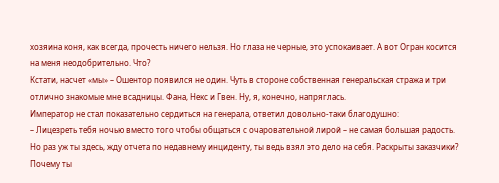хозяина коня, как всегда, прочесть ничего нельзя. Но глаза не черные, это успокаивает. А вот Огран косится на меня неодобрительно. Что?
Кстати, насчет «мы» – Ошентор появился не один. Чуть в стороне собственная генеральская стража и три отлично знакомые мне всадницы. Фана, Некс и Гвен. Ну, я, конечно, напряглась.
Император не стал показательно сердиться на генерала, ответил довольно-таки благодушно:
– Лицезреть тебя ночью вместо того чтобы общаться с очаровательной лирой – не самая большая радость. Но раз уж ты здесь, жду отчета по недавнему инциденту, ты ведь взял это дело на себя. Раскрыты заказчики? Почему ты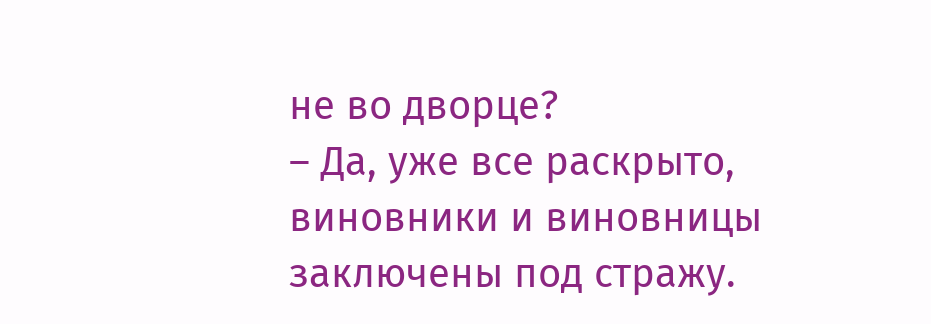не во дворце?
– Да, уже все раскрыто, виновники и виновницы заключены под стражу.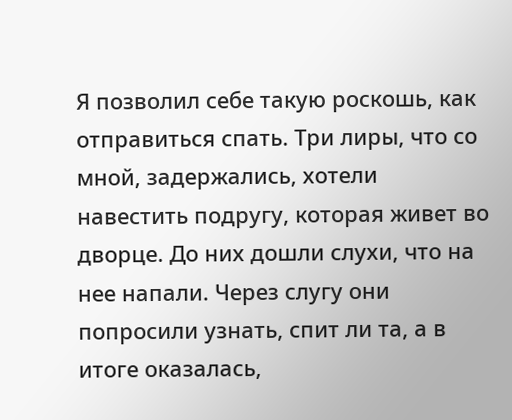Я позволил себе такую роскошь, как отправиться спать. Три лиры, что со мной, задержались, хотели навестить подругу, которая живет во дворце. До них дошли слухи, что на нее напали. Через слугу они попросили узнать, спит ли та, а в итоге оказалась,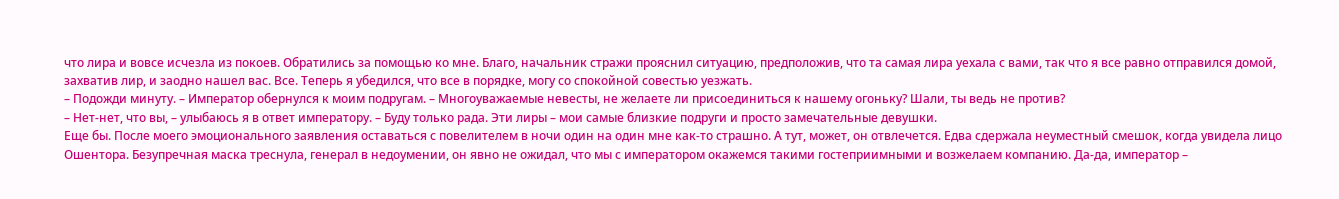что лира и вовсе исчезла из покоев. Обратились за помощью ко мне. Благо, начальник стражи прояснил ситуацию, предположив, что та самая лира уехала с вами, так что я все равно отправился домой, захватив лир, и заодно нашел вас. Все. Теперь я убедился, что все в порядке, могу со спокойной совестью уезжать.
– Подожди минуту. – Император обернулся к моим подругам. – Многоуважаемые невесты, не желаете ли присоединиться к нашему огоньку? Шали, ты ведь не против?
– Нет-нет, что вы, – улыбаюсь я в ответ императору. – Буду только рада. Эти лиры – мои самые близкие подруги и просто замечательные девушки.
Еще бы. После моего эмоционального заявления оставаться с повелителем в ночи один на один мне как-то страшно. А тут, может, он отвлечется. Едва сдержала неуместный смешок, когда увидела лицо Ошентора. Безупречная маска треснула, генерал в недоумении, он явно не ожидал, что мы с императором окажемся такими гостеприимными и возжелаем компанию. Да-да, император –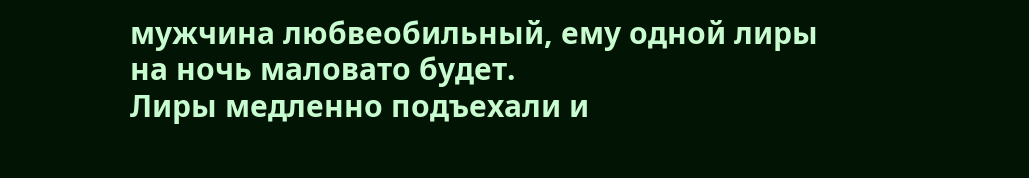мужчина любвеобильный, ему одной лиры на ночь маловато будет.
Лиры медленно подъехали и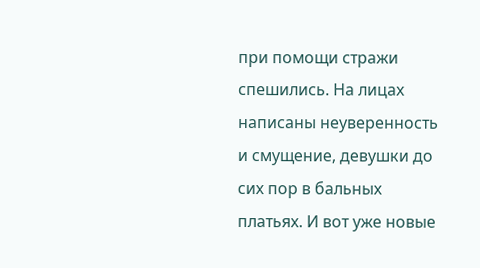при помощи стражи спешились. На лицах написаны неуверенность и смущение, девушки до сих пор в бальных платьях. И вот уже новые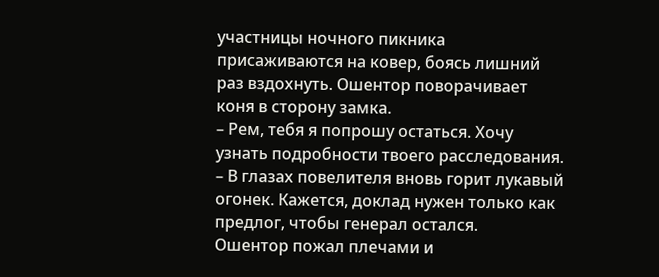участницы ночного пикника присаживаются на ковер, боясь лишний раз вздохнуть. Ошентор поворачивает коня в сторону замка.
– Рем, тебя я попрошу остаться. Хочу узнать подробности твоего расследования. – В глазах повелителя вновь горит лукавый огонек. Кажется, доклад нужен только как предлог, чтобы генерал остался.
Ошентор пожал плечами и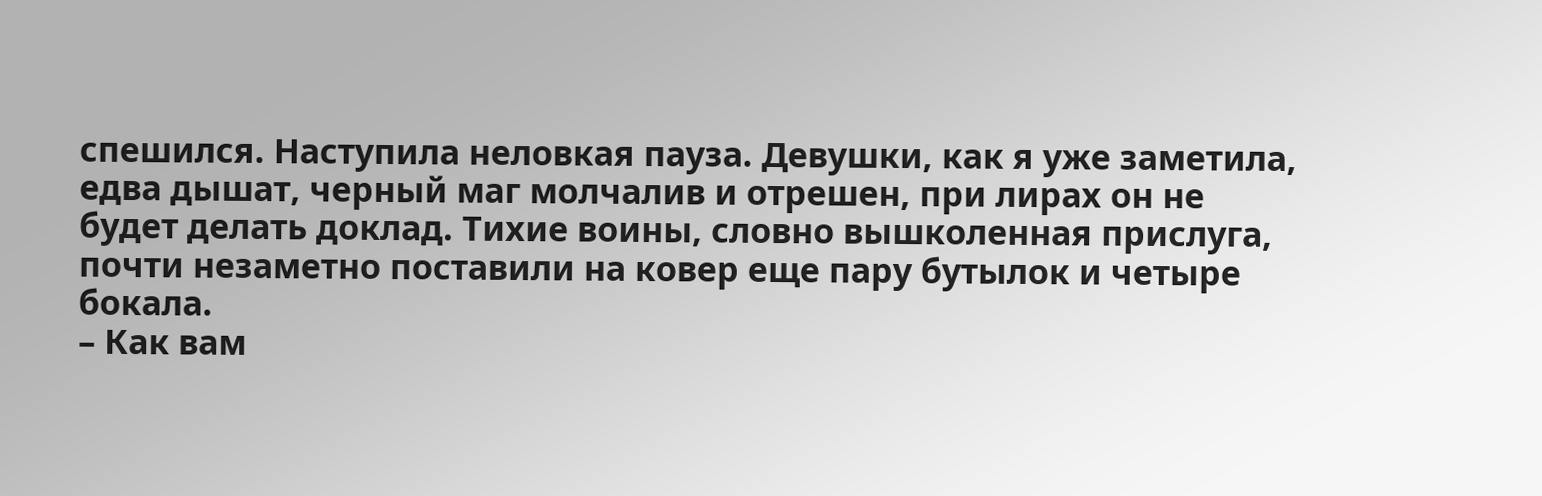спешился. Наступила неловкая пауза. Девушки, как я уже заметила, едва дышат, черный маг молчалив и отрешен, при лирах он не будет делать доклад. Тихие воины, словно вышколенная прислуга, почти незаметно поставили на ковер еще пару бутылок и четыре бокала.
– Как вам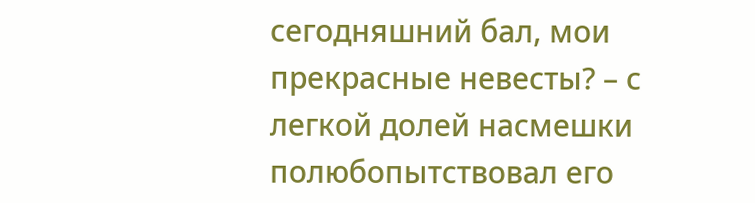сегодняшний бал, мои прекрасные невесты? – с легкой долей насмешки полюбопытствовал его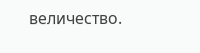величество.